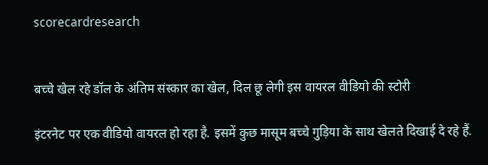scorecardresearch


बच्चे खेल रहे डॉल के अंतिम संस्कार का खेल, दिल छू लेगी इस वायरल वीडियो की स्टोरी

इंटरनेट पर एक वीडियो वायरल हो रहा है. इसमें कुछ मासूम बच्चे गुड़िया के साथ खेलते दिखाई दे रहे हैं.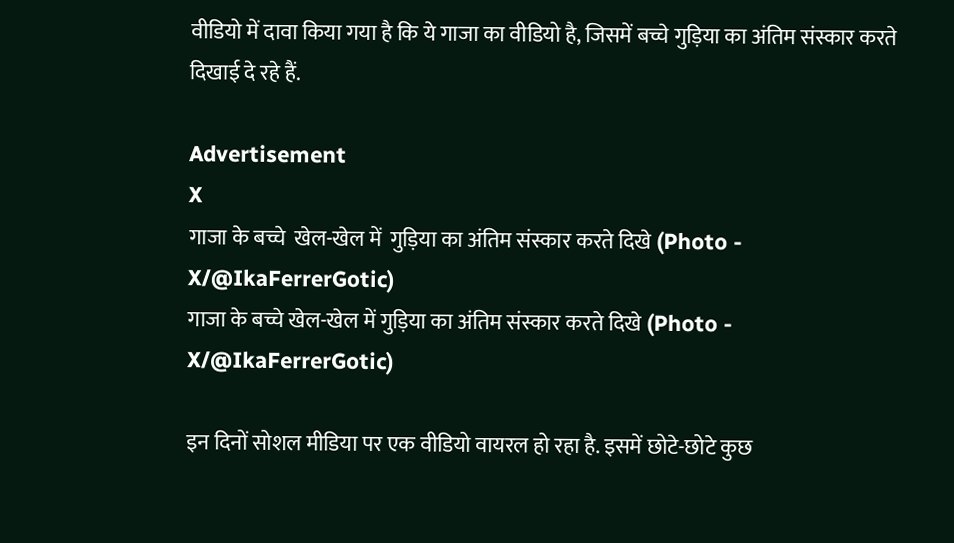वीडियो में दावा किया गया है कि ये गाजा का वीडियो है, जिसमें बच्चे गुड़िया का अंतिम संस्कार करते दिखाई दे रहे हैं.

Advertisement
X
गाजा के बच्चे  खेल-खेल में  गुड़िया का अंतिम संस्कार करते दिखे (Photo - X/@IkaFerrerGotic)
गाजा के बच्चे खेल-खेल में गुड़िया का अंतिम संस्कार करते दिखे (Photo - X/@IkaFerrerGotic)

इन दिनों सोशल मीडिया पर एक वीडियो वायरल हो रहा है. इसमें छोटे-छोटे कुछ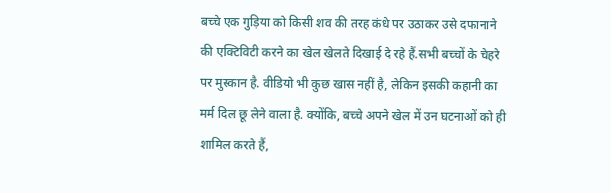बच्चे एक गुड़िया को किसी शव की तरह कंधे पर उठाकर उसे दफानाने की एक्टिविटी करने का खेल खेलते दिखाई दे रहे हैं.सभी बच्चों के चेहरे पर मुस्कान है. वीडियो भी कुछ खास नहीं है, लेकिन इसकी कहानी का मर्म दिल छू लेने वाला है. क्योंकि, बच्चे अपने खेल में उन घटनाओं को ही शामिल करते हैं,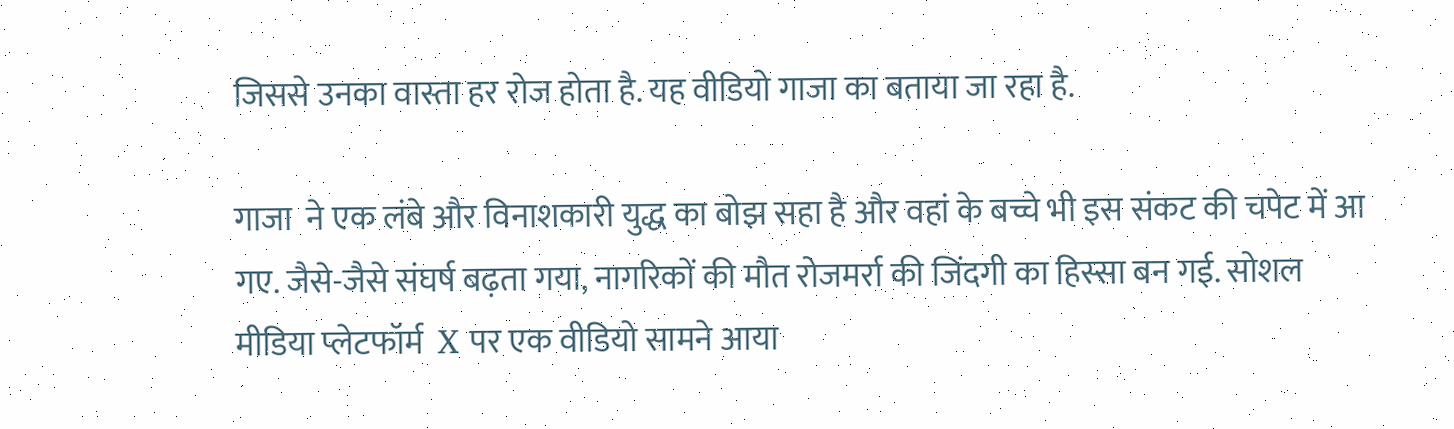जिससे उनका वास्ता हर रोज होता है. यह वीडियो गाजा का बताया जा रहा है.

गाजा  ने एक लंबे और विनाशकारी युद्ध का बोझ सहा है और वहां के बच्चे भी इस संकट की चपेट में आ गए. जैसे-जैसे संघर्ष बढ़ता गया, नागरिकों की मौत रोजमर्रा की जिंदगी का हिस्सा बन गई. सोशल मीडिया प्लेटफॉर्म  X पर एक वीडियो सामने आया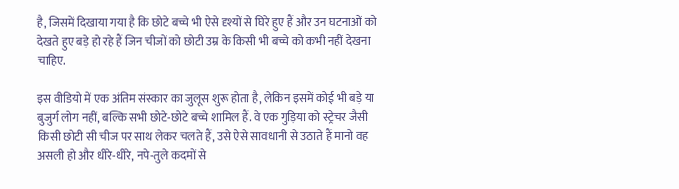है, जिसमें दिखाया गया है कि छोटे बच्चे भी ऐसे दृश्यों से घिरे हुए हैं और उन घटनाओं को देखते हुए बड़े हो रहे हैं जिन चीजों को छोटी उम्र के किसी भी बच्चे को कभी नहीं देखना चाहिए.

इस वीडियो में एक अंतिम संस्कार का जुलूस शुरू होता है, लेकिन इसमें कोई भी बड़े या बुजुर्ग लोग नहीं, बल्कि सभी छोटे-छोटे बच्चे शामिल हैं. वे एक गुड़िया को स्ट्रेचर जैसी किसी छोटी सी चीज पर साथ लेकर चलते हैं, उसे ऐसे सावधानी से उठाते हैं मानो वह असली हो और धीरे-धीरे, नपे-तुले कदमों से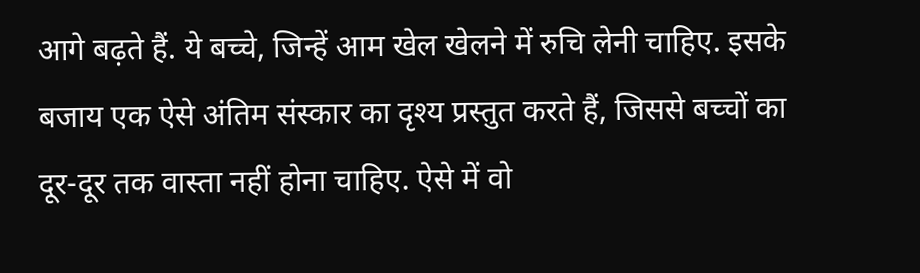आगे बढ़ते हैं. ये बच्चे, जिन्हें आम खेल खेलने में रुचि लेनी चाहिए. इसके बजाय एक ऐसे अंतिम संस्कार का दृश्य प्रस्तुत करते हैं, जिससे बच्चों का दूर-दूर तक वास्ता नहीं होना चाहिए. ऐसे में वो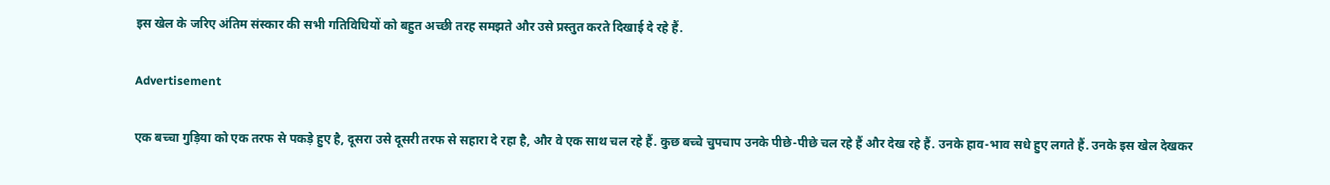इस खेल के जरिए अंतिम संस्कार की सभी गतिविधियों को बहुत अच्छी तरह समझते और उसे प्रस्तुत करते दिखाई दे रहे हैं.

Advertisement

एक बच्चा गुड़िया को एक तरफ से पकड़े हुए है, दूसरा उसे दूसरी तरफ से सहारा दे रहा है, और वे एक साथ चल रहे हैं. कुछ बच्चे चुपचाप उनके पीछे-पीछे चल रहे हैं और देख रहे हैं. उनके हाव-भाव सधे हुए लगते हैं. उनके इस खेल देखकर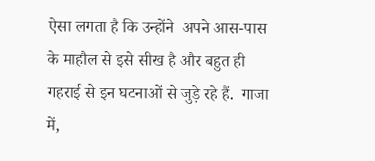ऐसा लगता है कि उन्होंने  अपने आस-पास के माहौल से इसे सीख है और बहुत ही गहराई से इन घटनाओं से जुड़े रहे हैं.  गाजा में,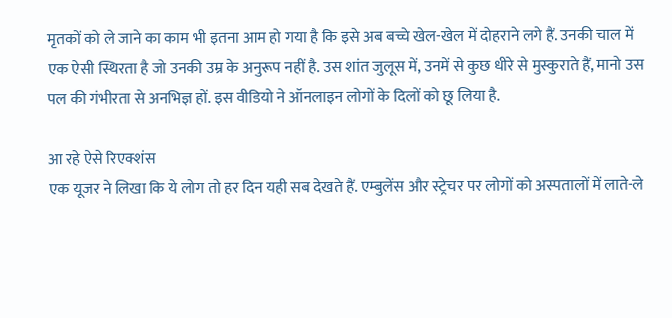मृतकों को ले जाने का काम भी इतना आम हो गया है कि इसे अब बच्चे खेल-खेल में दोहराने लगे हैं. उनकी चाल में एक ऐसी स्थिरता है जो उनकी उम्र के अनुरूप नहीं है. उस शांत जुलूस में, उनमें से कुछ धीरे से मुस्कुराते हैं, मानो उस पल की गंभीरता से अनभिज्ञ हों. इस वीडियो ने ऑनलाइन लोगों के दिलों को छू लिया है.

आ रहे ऐसे रिएक्शंस
एक यूजर ने लिखा कि ये लोग तो हर दिन यही सब देखते हैं. एम्बुलेंस और स्ट्रेचर पर लोगों को अस्पतालों में लाते-ले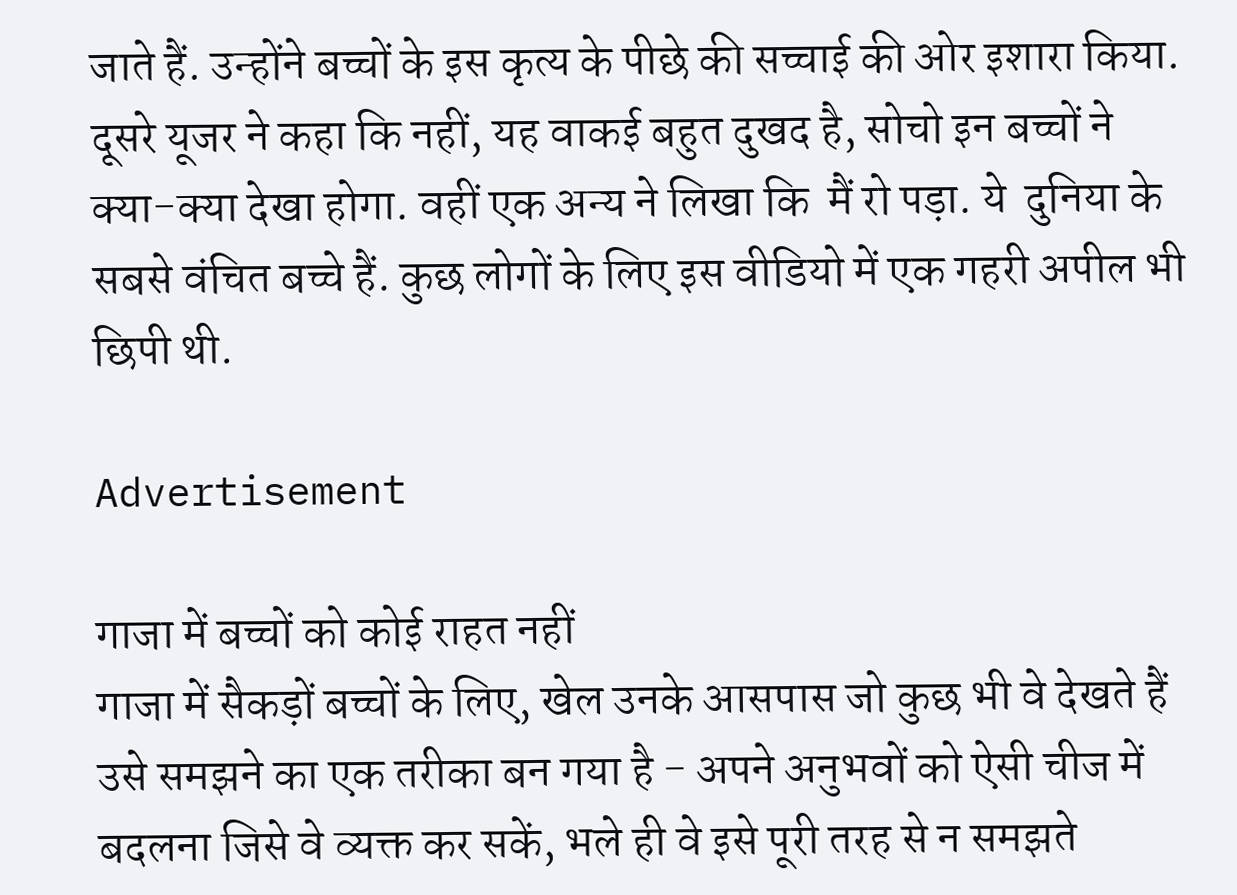जाते हैं. उन्होंने बच्चों के इस कृत्य के पीछे की सच्चाई की ओर इशारा किया. दूसरे यूजर ने कहा कि नहीं, यह वाकई बहुत दुखद है, सोचो इन बच्चों ने क्या-क्या देखा होगा. वहीं एक अन्य ने लिखा कि  मैं रो पड़ा. ये  दुनिया के सबसे वंचित बच्चे हैं. कुछ लोगों के लिए इस वीडियो में एक गहरी अपील भी छिपी थी.

Advertisement

गाजा में बच्चों को कोई राहत नहीं
गाजा में सैकड़ों बच्चों के लिए, खेल उनके आसपास जो कुछ भी वे देखते हैं उसे समझने का एक तरीका बन गया है - अपने अनुभवों को ऐसी चीज में बदलना जिसे वे व्यक्त कर सकें, भले ही वे इसे पूरी तरह से न समझते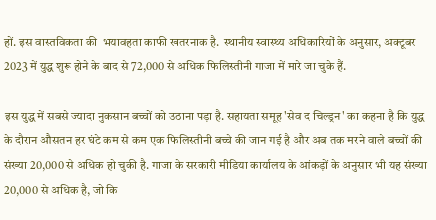हों. इस वास्तविकता की  भयावहता काफी खतरनाक है.  स्थानीय स्वास्थ्य अधिकारियों के अनुसार, अक्टूबर 2023 में युद्ध शुरू होने के बाद से 72,000 से अधिक फिलिस्तीनी गाजा में मारे जा चुके हैं.

इस युद्ध में सबसे ज्यादा नुकसान बच्चों को उठाना पड़ा है. सहायता समूह 'सेव द चिल्ड्रन' का कहना है कि युद्ध के दौरान औसतन हर घंटे कम से कम एक फिलिस्तीनी बच्चे की जान गई है और अब तक मरने वाले बच्चों की संख्या 20,000 से अधिक हो चुकी है. गाजा के सरकारी मीडिया कार्यालय के आंकड़ों के अनुसार भी यह संख्या 20,000 से अधिक है, जो कि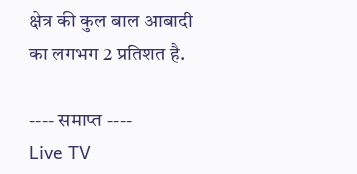क्षेत्र की कुल बाल आबादी का लगभग 2 प्रतिशत है.

---- समाप्त ----
Live TV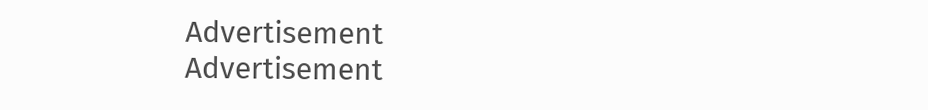Advertisement
Advertisement